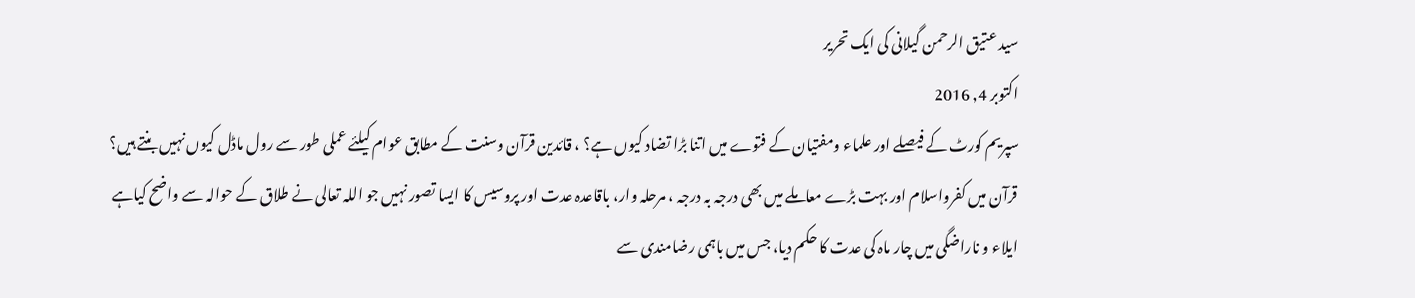سید عتیق الرحمن گیلانی کی ایک تحریر
اکتوبر 4, 2016
سپریم کورٹ کے فیصلے اور علماء ومفتیان کے فتوے میں اتنا بڑا تضاد کیوں ہے؟ ، قائدین قرآن وسنت کے مطابق عوام کیلئے عملی طور سے رول ماڈل کیوں نہیں بنتے ہیں؟
قرآن میں کفرواسلام اور بہت بڑے معاملے میں بھی درجہ بہ درجہ ، مرحلہ وار، باقاعدہ عدت اور پروسیس کا ایسا تصور نہیں جو اللہ تعالی نے طلاق کے حوالہ سے واضح کیاہے
ایلاء و ناراضگی میں چار ماہ کی عدت کا حکم دیا، جس میں باہمی رضامندی سے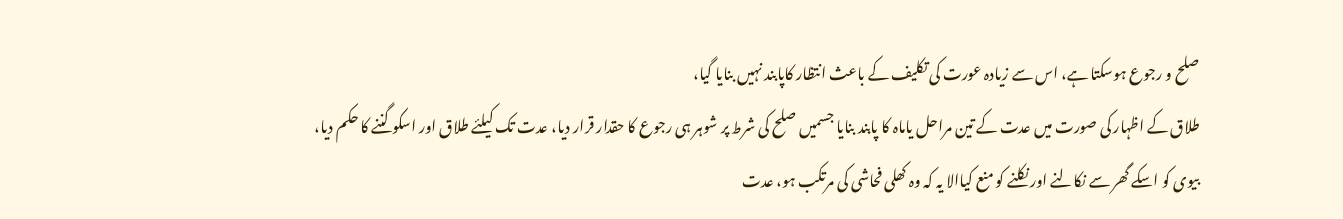صلح و رجوع ہوسکتا ہے، اس سے زیادہ عورت کی تکلیف کے باعث انتظار کاپابند نہیں بنایا گیا،
طلاق کے اظہار کی صورت میں عدت کے تین مراحل یاماہ کا پابند بنایا جسمیں صلح کی شرط پر شوہر ہی رجوع کا حقدار قرار دیا، عدت تک کیلئے طلاق اور اسکو گننے کا حکم دیا،
بیوی کو اسکے گھر سے نکالنے اور نکلنے کو منع کیاالا یہ کہ وہ کھلی فحاشی کی مرتکب ہو، عدت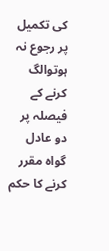کی تکمیل پر رجوع نہ ہوتوالگ کرنے کے فیصلہ پر دو عادل گواہ مقرر کرنے کا حکم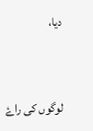دیا،


لوگوں کی راۓ